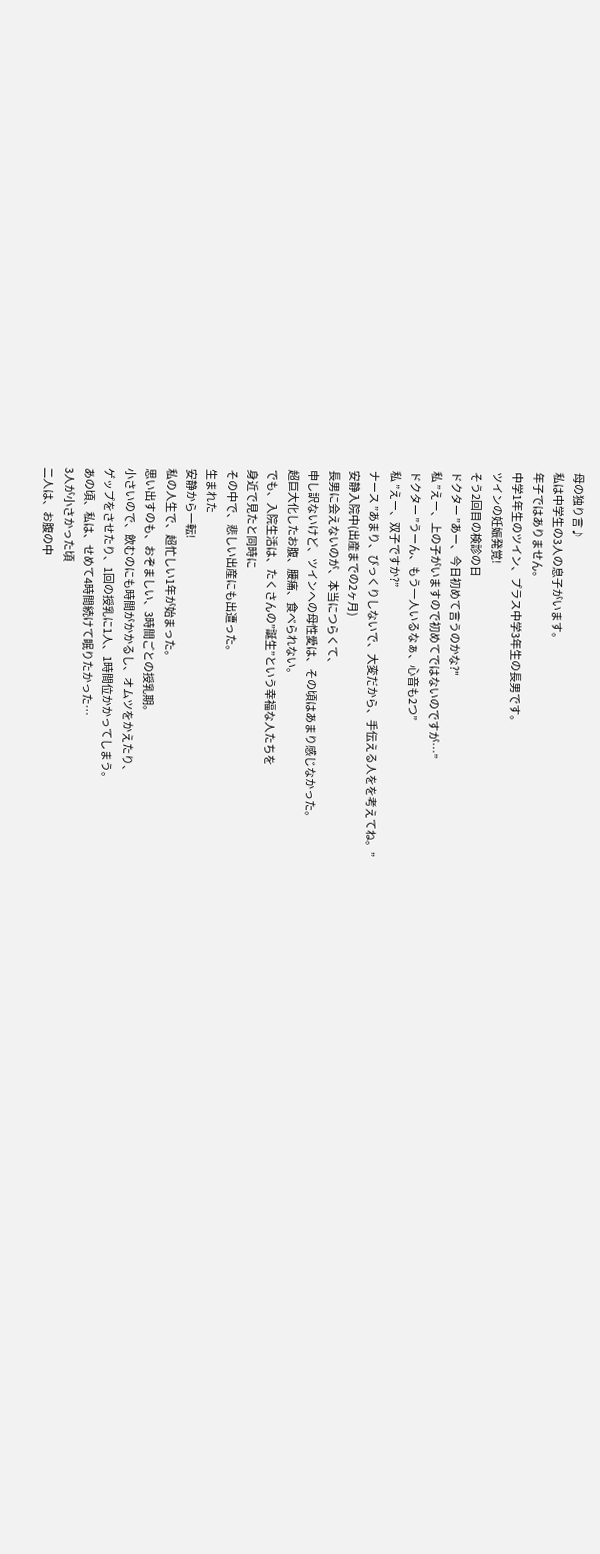母の独り言♪
私は中学生の3人の息子がいます。
年子ではありません。
中学1年生のツイン、プラス中学3年生の長男です。
ツインの妊娠発覚!
そう2回目の検診の日
ドクター ”あー、今日初めて言うのかな?"
私 ”えー、上の子がいますので初めてではないのですが…”
ドクター ”うーん、もう一人いるなぁ、心音も2つ”
私 ”えー、双子ですか?”
ナース ”あまり、びっくりしないで、大変だから、手伝える人をを考えてね。”
安静入院中(出産までの2ヶ月)
長男に会えないのが、本当につらくて、
申し訳ないけど、ツインへの母性愛は、その頃はあまり感じなかった。
超巨大化したお腹、腰痛、食べられない。
でも、入院生活は、たくさんの”誕生”という幸福な人たちを
身近で見たと同時に
その中で、悲しい出産にも出遭った。
生まれた
安静から一転!
私の人生で、超忙しい1年が始まった。
思い出すのも、おぞましい、3時間ごとの授乳期。
小さいので、飲むのにも時間がかかるし、オムツをかえたり、
ゲップをさせたり、1回の授乳に1人、1時間位かかってしまう。
あの頃、私は、せめて4時間続けて眠りたかった…
3人が小さかった頃
二人は、お腹の中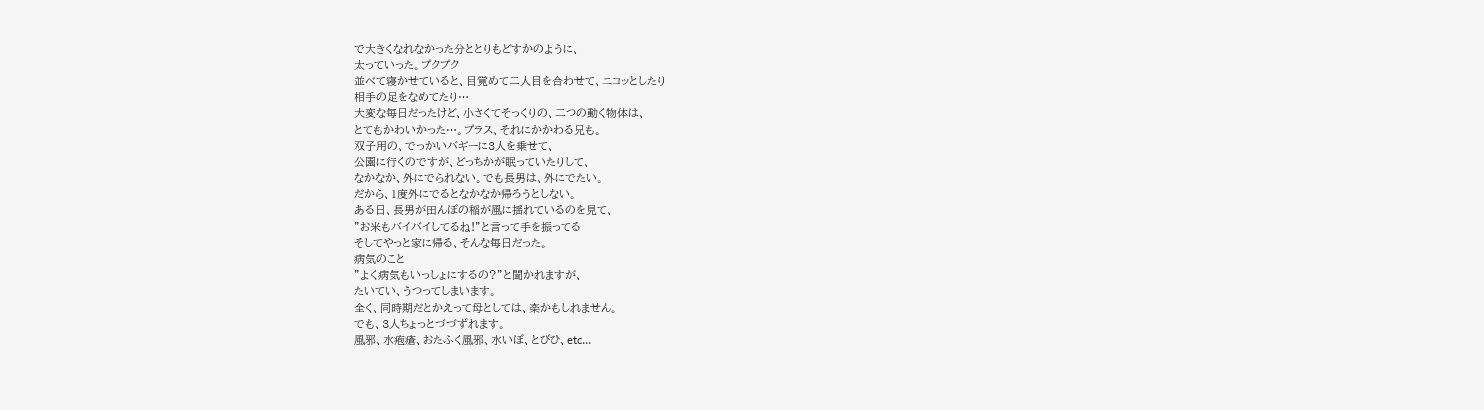で大きくなれなかった分ととりもどすかのように、
太っていった。プクプク
並べて寝かせていると、目覚めて二人目を合わせて、ニコッとしたり
相手の足をなめてたり…
大変な毎日だったけど、小さくてそっくりの、二つの動く物体は、
とてもかわいかった…。プラス、それにかかわる兄も。
双子用の、でっかいバギーに3人を乗せて、
公園に行くのですが、どっちかが眠っていたりして、
なかなか、外にでられない。でも長男は、外にでたい。
だから、1度外にでるとなかなか帰ろうとしない。
ある日、長男が田んぼの稲が風に揺れているのを見て、
”お米もバイバイしてるね!”と言って手を振ってる
そしてやっと家に帰る、そんな毎日だった。
病気のこと
”よく病気もいっしょにするの?”と聞かれますが、
たいてい、うつってしまいます。
全く、同時期だとかえって母としては、楽かもしれません。
でも、3人ちょっとづづずれます。
風邪、水疱瘡、おたふく風邪、水いぼ、とびひ、etc...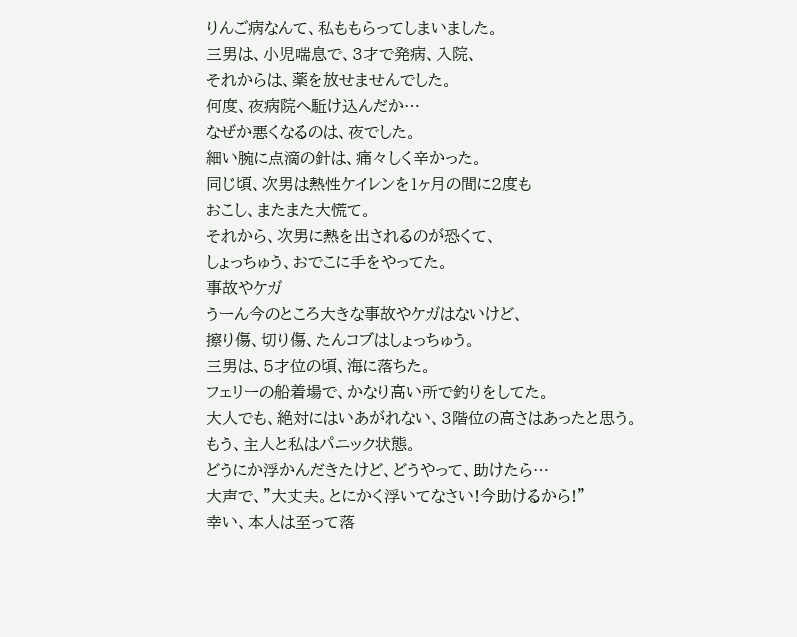りんご病なんて、私ももらってしまいました。
三男は、小児喘息で、3才で発病、入院、
それからは、薬を放せませんでした。
何度、夜病院へ駈け込んだか…
なぜか悪くなるのは、夜でした。
細い腕に点滴の針は、痛々しく辛かった。
同じ頃、次男は熱性ケイレンを1ヶ月の間に2度も
おこし、またまた大慌て。
それから、次男に熱を出されるのが恐くて、
しょっちゅう、おでこに手をやってた。
事故やケガ
うーん今のところ大きな事故やケガはないけど、
擦り傷、切り傷、たんコブはしょっちゅう。
三男は、5才位の頃、海に落ちた。
フェリーの船着場で、かなり高い所で釣りをしてた。
大人でも、絶対にはいあがれない、3階位の高さはあったと思う。
もう、主人と私はパニック状態。
どうにか浮かんだきたけど、どうやって、助けたら…
大声で、”大丈夫。とにかく浮いてなさい!今助けるから!"
幸い、本人は至って落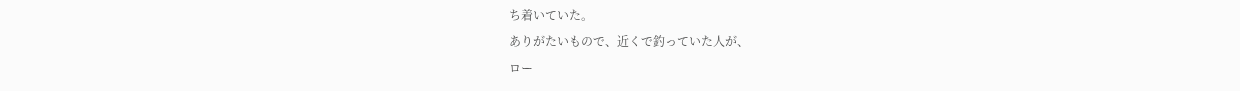ち着いていた。
ありがたいもので、近くで釣っていた人が、
ロー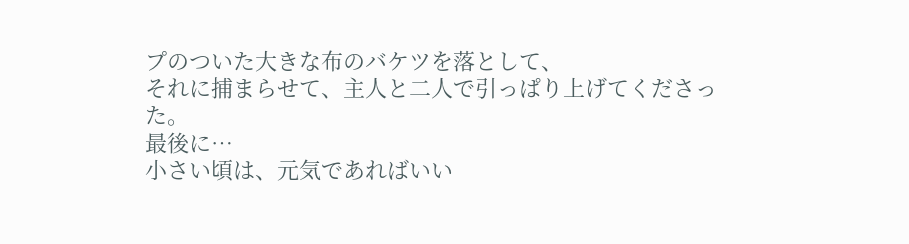プのついた大きな布のバケツを落として、
それに捕まらせて、主人と二人で引っぱり上げてくださった。
最後に…
小さい頃は、元気であればいい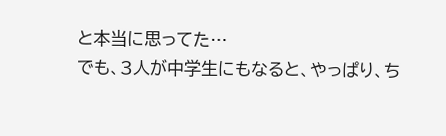と本当に思ってた…
でも、3人が中学生にもなると、やっぱり、ち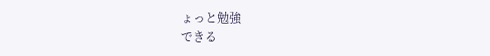ょっと勉強
できる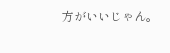方がいいじゃん。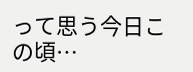って思う今日この頃…